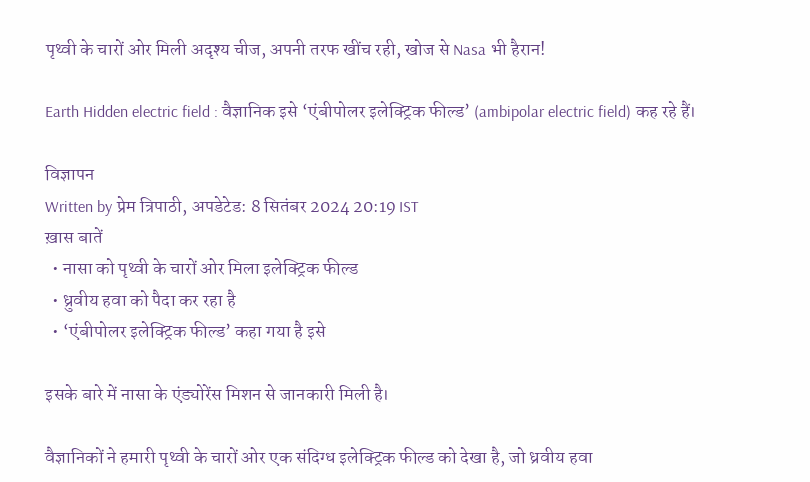पृथ्‍वी के चारों ओर मिली अदृश्‍य चीज, अपनी तरफ खींच रही, खोज से Nasa भी हैरान!

Earth Hidden electric field : वैज्ञानिक इसे ‘एंबीपोलर इलेक्ट्रिक फील्ड’ (ambipolar electric field) कह रहे हैं।

विज्ञापन
Written by प्रेम त्रिपाठी, अपडेटेड: 8 सितंबर 2024 20:19 IST
ख़ास बातें
  • नासा को पृथ्‍वी के चारों ओर मिला इलेक्ट्रिक फील्‍ड
  • ध्रुवीय हवा को पैदा कर रहा है
  • ‘एंबीपोलर इलेक्ट्रिक फील्ड’ कहा गया है इसे

इसके बारे में नासा के एंड्योरेंस मिशन से जानकारी मिली है।

वैज्ञानिकों ने हमारी पृथ्वी के चारों ओर एक संदिग्ध इलेक्ट्रिक फील्‍ड को देखा है, जो ध्रवीय हवा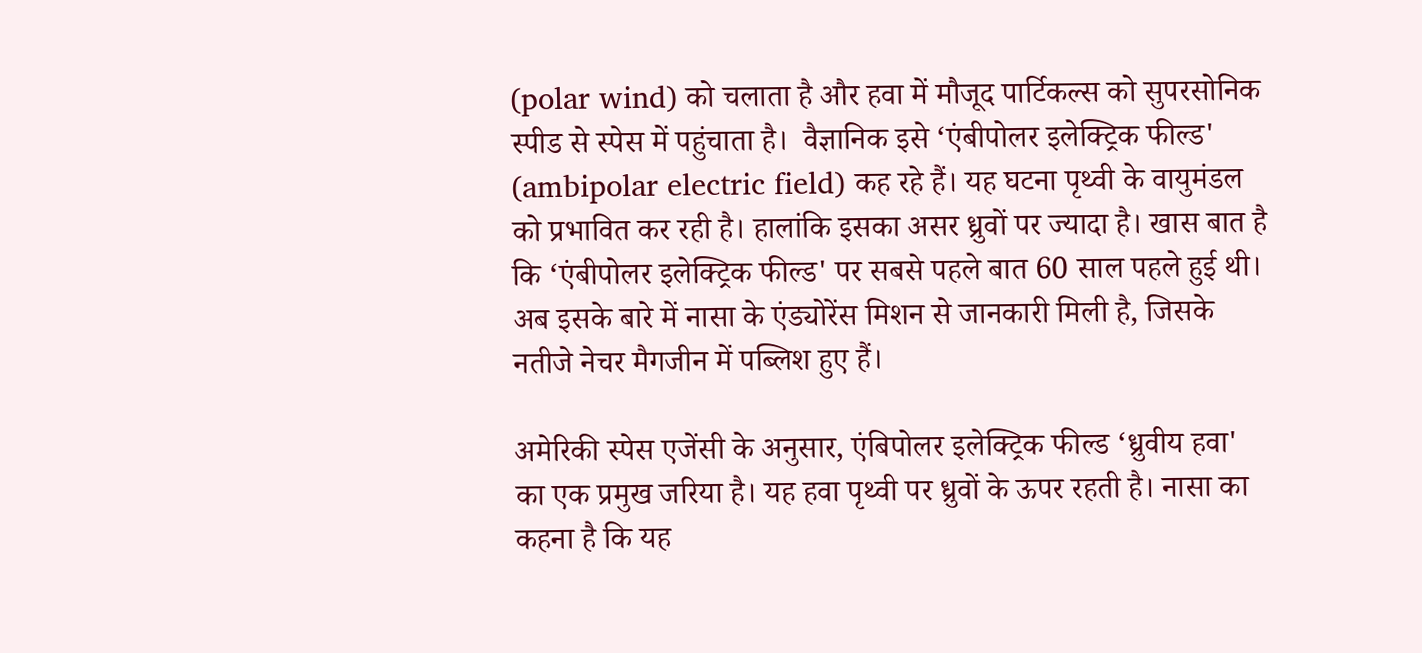(polar wind) को चलाता है और हवा में मौजूद पार्टिकल्‍स को सुपरसोनिक स्‍पीड से स्‍पेस में पहुंचाता है।  वैज्ञानिक इसे ‘एंबीपोलर इलेक्ट्रिक फील्ड' (ambipolar electric field) कह रहे हैं। यह घटना पृथ्‍वी के वायुमंडल को प्रभावित कर रही है। हालांकि इसका असर ध्रुवों पर ज्‍यादा है। खास बात है कि ‘एंबीपोलर इलेक्ट्रिक फील्ड' पर सबसे पहले बात 60 साल पहले हुई थी। अब इसके बारे में नासा के एंड्योरेंस मिशन से जानकारी मिली है, जिसके नतीजे नेचर मैगजीन में पब्लिश हुए हैं।

अमेरिकी स्‍पेस एजेंसी के अनुसार, एंबिपोलर इलेक्ट्रिक फील्‍ड ‘ध्रुवीय हवा' का एक प्रमुख जरिया है। यह हवा पृथ्‍वी पर ध्रुवों के ऊपर रहती है। नासा का कहना है कि यह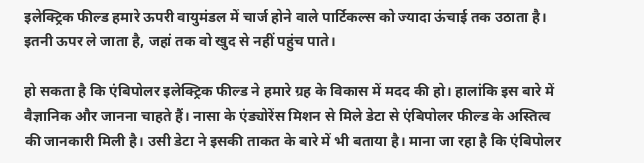इलेक्ट्रिक फील्‍ड हमारे ऊपरी वायुमंडल में चार्ज होने वाले पार्टिकल्‍स को ज्‍यादा ऊंचाई तक उठाता है। इतनी ऊपर ले जाता है, जहां तक वो खुद से नहीं पहुंच पाते।

हो सकता है कि एंबिपोलर इलेक्ट्रिक फील्‍ड ने हमारे ग्रह के विकास में मदद की हो। हालांकि इस बारे में वैज्ञानिक और जानना चाहते हैं। नासा के एंड्योरेंस मिशन से मिले डेटा से एंबिपोलर फील्‍ड के अस्तित्व की जानकारी मिली है। उसी डेटा ने इसकी ताकत के बारे में भी बताया है। माना जा रहा है कि एंबिपोलर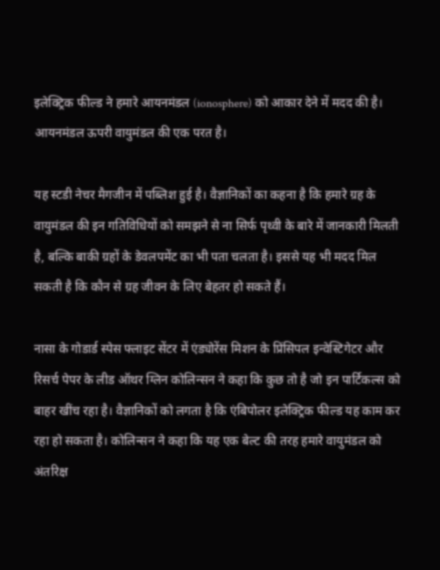इलेक्ट्रिक फील्‍ड ने हमारे आयनमंडल (ionosphere) को आकार देने में मदद की है। आयनमंडल ऊपरी वायुमंडल की एक परत है।

यह स्‍टडी नेचर मैगजीन में पब्लिश हुई है। वैज्ञानिकों का कहना है कि हमारे ग्रह के वायुमंडल की इन गतिविधियों को समझने से ना सिर्फ पृथ्‍वी के बारे में जानकारी मिलती है, बल्कि बाकी ग्रहों के डेवलपमेंट का भी पता चलता है। इससे यह भी मदद मिल सकती है कि कौन से ग्रह जीवन के लिए बेहतर हो सकते हैं।

नासा के गोडार्ड स्पेस फ्लाइट सेंटर में एंड्योरेंस मिशन के प्रिंसिपल इन्‍वेस्टिगेटर और रिसर्च पेपर के लीड ऑथर ग्लिन कोलिन्सन ने कहा कि कुछ तो है जो इन पार्टिकल्‍स को बाहर खींच रहा है। वैज्ञानिकों को लगता है कि एंबिपोलर इलेक्ट्रिक फील्‍ड यह काम कर रहा हो सकता है। कोलिन्सन ने कहा कि यह एक बेल्‍ट की तरह हमारे वायुमंडल को अंतरिक्ष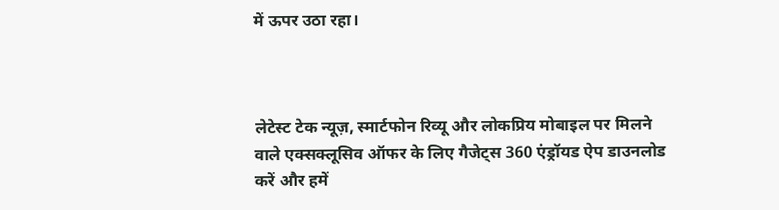में ऊपर उठा रहा।



लेटेस्ट टेक न्यूज़, स्मार्टफोन रिव्यू और लोकप्रिय मोबाइल पर मिलने वाले एक्सक्लूसिव ऑफर के लिए गैजेट्स 360 एंड्रॉयड ऐप डाउनलोड करें और हमें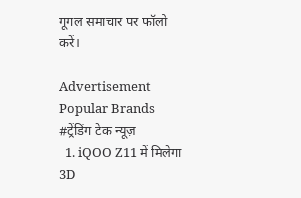गूगल समाचार पर फॉलो करें।

Advertisement
Popular Brands
#ट्रेंडिंग टेक न्यूज़
  1. iQOO Z11 में मिलेगा 3D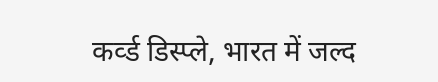कर्व्ड डिस्प्ले, भारत में जल्द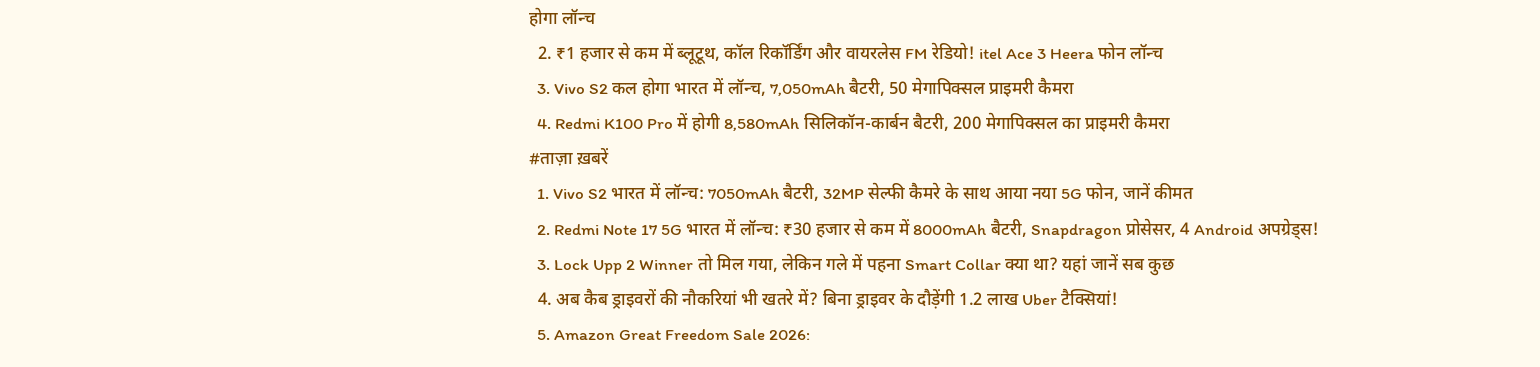होगा लॉन्च
  2. ₹1 हजार से कम में ब्लूटूथ, कॉल रिकॉर्डिंग और वायरलेस FM रेडियो! itel Ace 3 Heera फोन लॉन्च
  3. Vivo S2 कल होगा भारत में लॉन्च, 7,050mAh बैटरी, 50 मेगापिक्सल प्राइमरी कैमरा
  4. Redmi K100 Pro में होगी 8,580mAh सिलिकॉन-कार्बन बैटरी, 200 मेगापिक्सल का प्राइमरी कैमरा
#ताज़ा ख़बरें
  1. Vivo S2 भारत में लॉन्च: 7050mAh बैटरी, 32MP सेल्फी कैमरे के साथ आया नया 5G फोन, जानें कीमत
  2. Redmi Note 17 5G भारत में लॉन्च: ₹30 हजार से कम में 8000mAh बैटरी, Snapdragon प्रोसेसर, 4 Android अपग्रेड्स!
  3. Lock Upp 2 Winner तो मिल गया, लेकिन गले में पहना Smart Collar क्या था? यहां जानें सब कुछ
  4. अब कैब ड्राइवरों की नौकरियां भी खतरे में? बिना ड्राइवर के दौड़ेंगी 1.2 लाख Uber टैक्सियां!
  5. Amazon Great Freedom Sale 2026: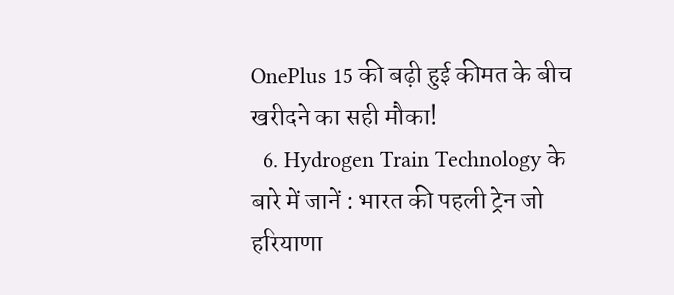OnePlus 15 की बढ़ी हुई कीमत के बीच खरीदने का सही मौका!
  6. Hydrogen Train Technology के बारे में जानें : भारत की पहली ट्रेन जो हरियाणा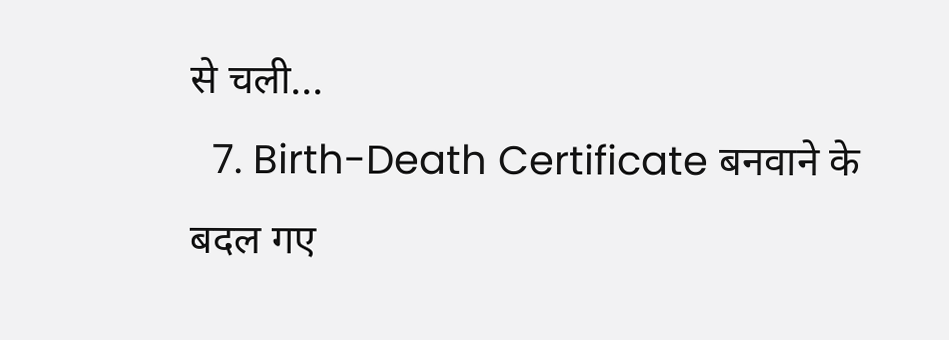से चली...
  7. Birth-Death Certificate बनवाने के बदल गए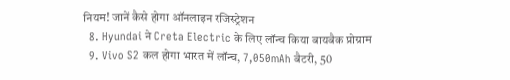नियम! जानें कैसे होगा ऑनलाइन रजिस्ट्रेशन
  8. Hyundai ने Creta Electric के लिए लॉन्च किया बायबैक प्रोग्राम
  9. Vivo S2 कल होगा भारत में लॉन्च, 7,050mAh बैटरी, 50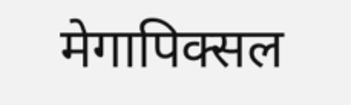मेगापिक्सल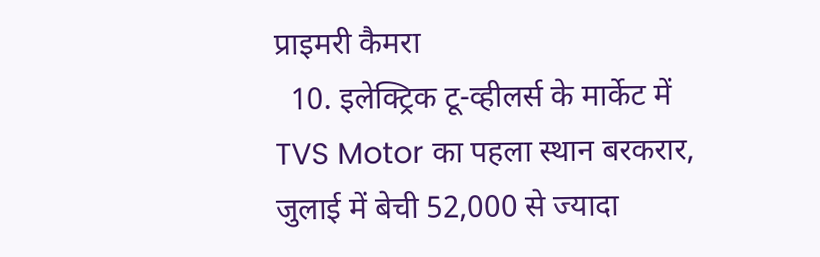प्राइमरी कैमरा
  10. इलेक्ट्रिक टू-व्हीलर्स के मार्केट में TVS Motor का पहला स्थान बरकरार, जुलाई में बेची 52,000 से ज्यादा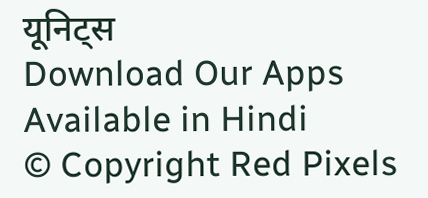यूनिट्स
Download Our Apps
Available in Hindi
© Copyright Red Pixels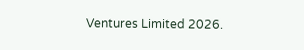Ventures Limited 2026.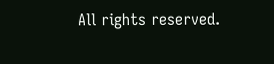All rights reserved.